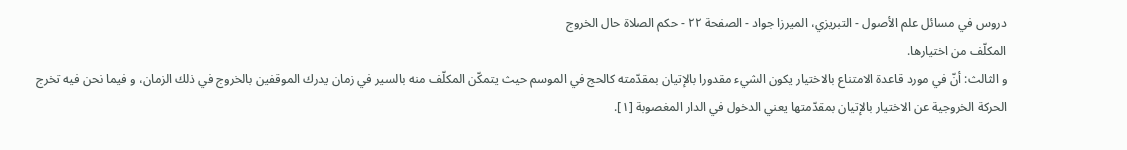دروس في مسائل علم الأصول - التبريزي، الميرزا جواد - الصفحة ٢٢ - حكم الصلاة حال الخروج
المكلّف من اختيارها.
و الثالث: أنّ في مورد قاعدة الامتناع بالاختيار يكون الشيء مقدورا بالإتيان بمقدّمته كالحج في الموسم حيث يتمكّن المكلّف منه بالسير في زمان يدرك الموقفين بالخروج في ذلك الزمان، و فيما نحن فيه تخرج الحركة الخروجية عن الاختيار بالإتيان بمقدّمتها يعني الدخول في الدار المغصوبة [١].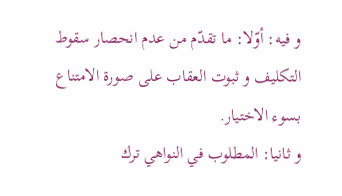و فيه: أوّلا: ما تقدّم من عدم انحصار سقوط التكليف و ثبوت العقاب على صورة الامتناع بسوء الاختيار.
و ثانيا: المطلوب في النواهي ترك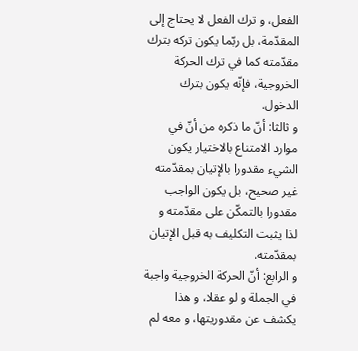الفعل، و ترك الفعل لا يحتاج إلى المقدّمة، بل ربّما يكون تركه بترك مقدّمته كما في ترك الحركة الخروجية، فإنّه يكون بترك الدخول.
و ثالثا: أنّ ما ذكره من أنّ في موارد الامتناع بالاختيار يكون الشيء مقدورا بالإتيان بمقدّمته غير صحيح، بل يكون الواجب مقدورا بالتمكّن على مقدّمته و لذا يثبت التكليف به قبل الإتيان بمقدّمته.
و الرابع: أنّ الحركة الخروجية واجبة في الجملة و لو عقلا، و هذا يكشف عن مقدوريتها، و معه لم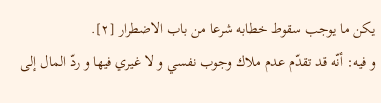يكن ما يوجب سقوط خطابه شرعا من باب الاضطرار [٢].
و فيه: أنّه قد تقدّم عدم ملاك وجوب نفسي و لا غيري فيها و ردّ المال إلى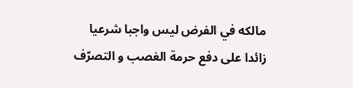مالكه في الفرض ليس واجبا شرعيا زائدا على دفع حرمة الغصب و التصرّف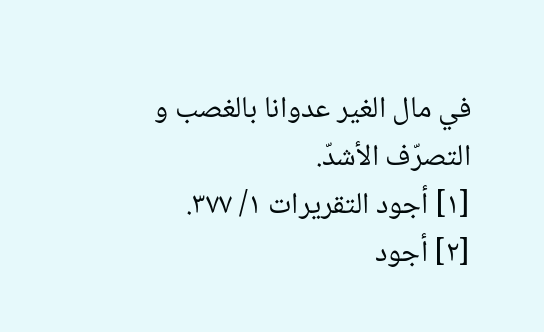في مال الغير عدوانا بالغصب و التصرّف الأشدّ.
[١] أجود التقريرات ١/ ٣٧٧.
[٢] أجود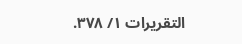التقريرات ١/ ٣٧٨.